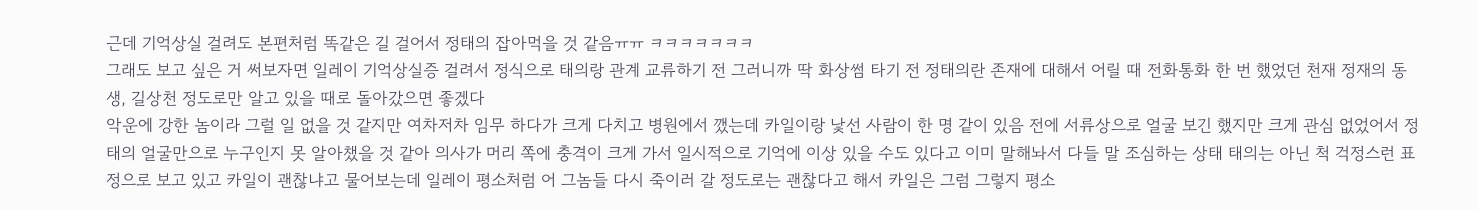근데 기억상실 걸려도 본편처럼 똑같은 길 걸어서 정태의 잡아먹을 것 같음ㅠㅠ ㅋㅋㅋㅋㅋㅋㅋ
그래도 보고 싶은 거 써보자면 일레이 기억상실증 걸려서 정식으로 태의랑 관계 교류하기 전 그러니까 딱 화상썸 타기 전 정태의란 존재에 대해서 어릴 때 전화통화 한 번 했었던 천재 정재의 동생, 길상천 정도로만 알고 있을 때로 돌아갔으면 좋겠다
악운에 강한 놈이라 그럴 일 없을 것 같지만 여차저차 임무 하다가 크게 다치고 병원에서 깼는데 카일이랑 낯선 사람이 한 명 같이 있음 전에 서류상으로 얼굴 보긴 했지만 크게 관심 없었어서 정태의 얼굴만으로 누구인지 못 알아챘을 것 같아 의사가 머리 쪽에 충격이 크게 가서 일시적으로 기억에 이상 있을 수도 있다고 이미 말해놔서 다들 말 조심하는 상태 태의는 아닌 척 걱정스런 표정으로 보고 있고 카일이 괜찮냐고 물어보는데 일레이 평소처럼 어 그놈들 다시 죽이러 갈 정도로는 괜찮다고 해서 카일은 그럼 그렇지 평소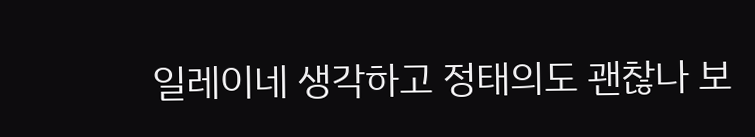일레이네 생각하고 정태의도 괜찮나 보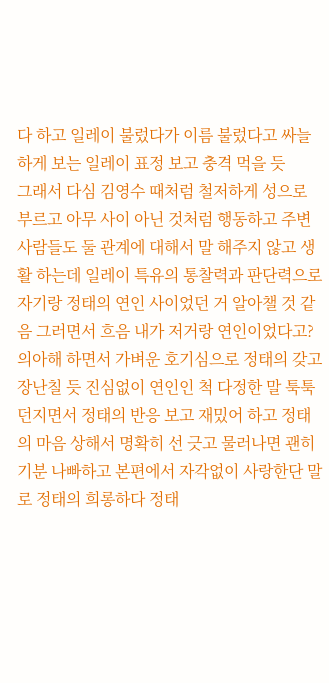다 하고 일레이 불렀다가 이름 불렀다고 싸늘하게 보는 일레이 표정 보고 충격 먹을 듯
그래서 다심 김영수 때처럼 철저하게 성으로 부르고 아무 사이 아닌 것처럼 행동하고 주변 사람들도 둘 관계에 대해서 말 해주지 않고 생활 하는데 일레이 특유의 통찰력과 판단력으로 자기랑 정태의 연인 사이었던 거 알아챌 것 같음 그러면서 흐음 내가 저거랑 연인이었다고? 의아해 하면서 가벼운 호기심으로 정태의 갖고 장난칠 듯 진심없이 연인인 척 다정한 말 툭툭 던지면서 정태의 반응 보고 재밌어 하고 정태의 마음 상해서 명확히 선 긋고 물러나면 괜히 기분 나빠하고 본편에서 자각없이 사랑한단 말로 정태의 희롱하다 정태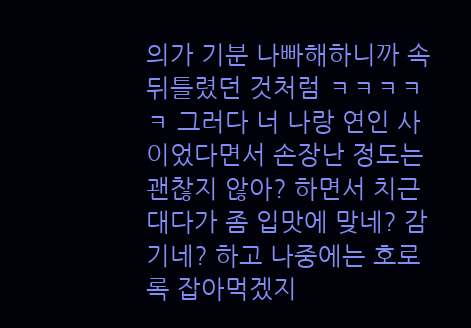의가 기분 나빠해하니까 속 뒤틀렸던 것처럼 ㅋㅋㅋㅋㅋ 그러다 너 나랑 연인 사이었다면서 손장난 정도는 괜찮지 않아? 하면서 치근대다가 좀 입맛에 맞네? 감기네? 하고 나중에는 호로록 잡아먹겠지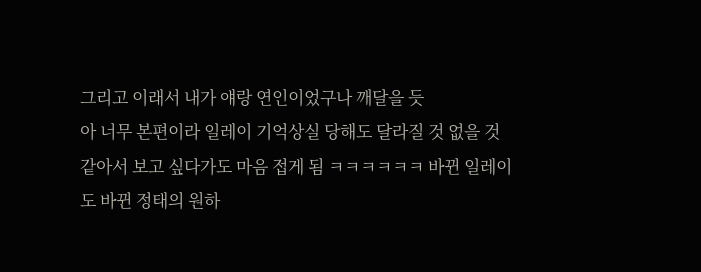그리고 이래서 내가 얘랑 연인이었구나 깨달을 듯
아 너무 본편이라 일레이 기억상실 당해도 달라질 것 없을 것 같아서 보고 싶다가도 마음 접게 됨 ㅋㅋㅋㅋㅋㅋ 바뀐 일레이도 바뀐 정태의 원하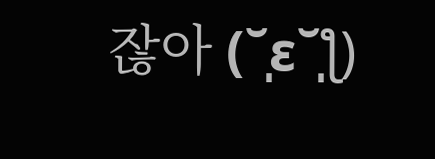잖아 (˘̩ε˘̩ƪ)